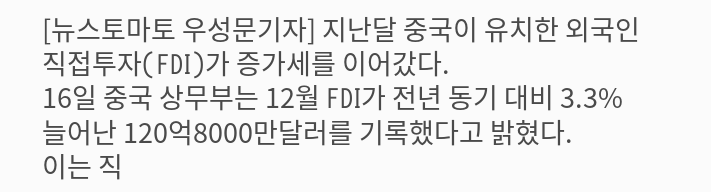[뉴스토마토 우성문기자] 지난달 중국이 유치한 외국인직접투자(FDI)가 증가세를 이어갔다.
16일 중국 상무부는 12월 FDI가 전년 동기 대비 3.3% 늘어난 120억8000만달러를 기록했다고 밝혔다.
이는 직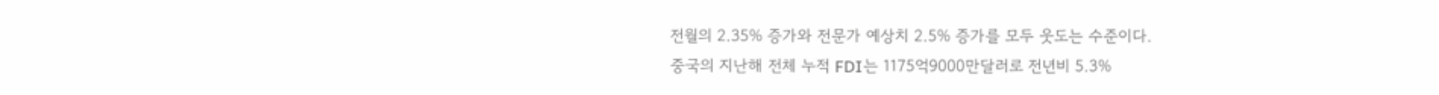전월의 2.35% 증가와 전문가 예상치 2.5% 증가를 모두 웃도는 수준이다.
중국의 지난해 전체 누적 FDI는 1175억9000만달러로 전년비 5.3%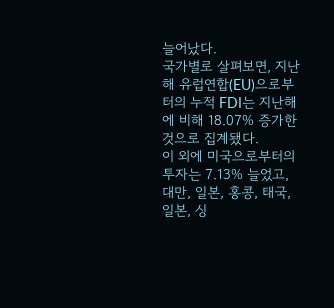늘어났다.
국가별로 살펴보면, 지난해 유럽연합(EU)으로부터의 누적 FDI는 지난해에 비해 18.07% 증가한 것으로 집계됐다.
이 외에 미국으로부터의 투자는 7.13% 늘었고, 대만, 일본, 홍콩, 태국, 일본, 싱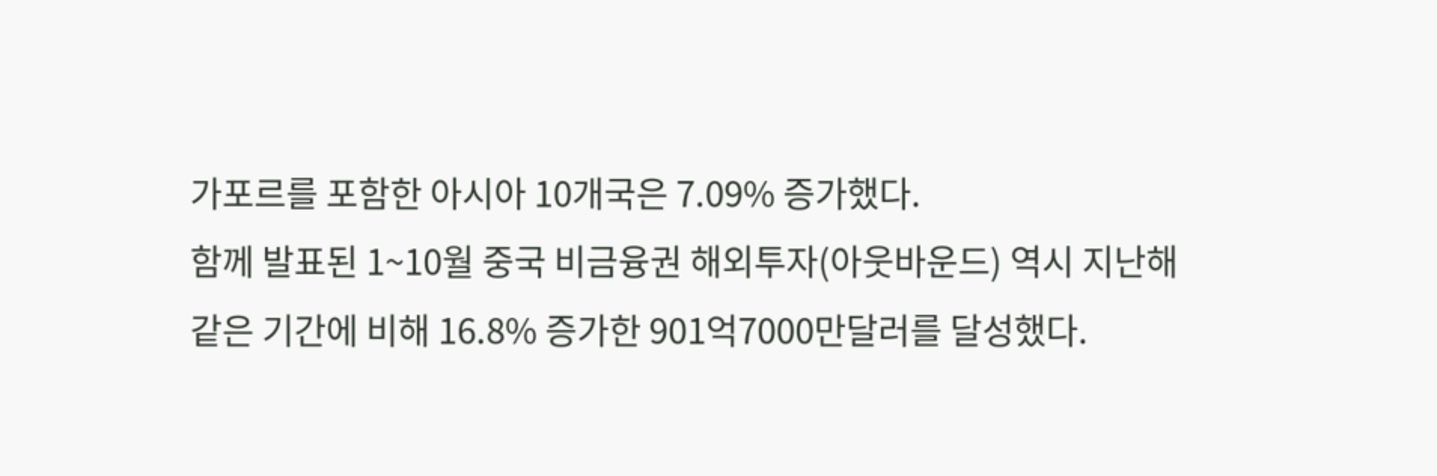가포르를 포함한 아시아 10개국은 7.09% 증가했다.
함께 발표된 1~10월 중국 비금융권 해외투자(아웃바운드) 역시 지난해 같은 기간에 비해 16.8% 증가한 901억7000만달러를 달성했다.